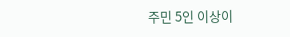주민 5인 이상이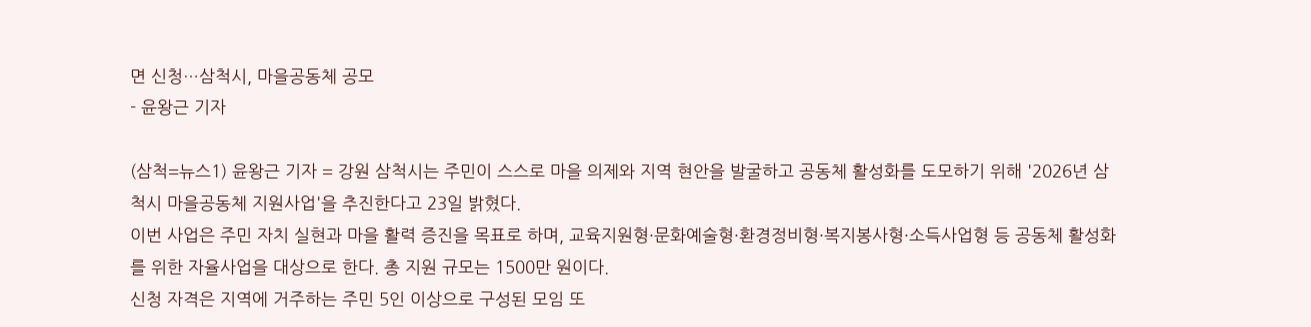면 신청…삼척시, 마을공동체 공모
- 윤왕근 기자

(삼척=뉴스1) 윤왕근 기자 = 강원 삼척시는 주민이 스스로 마을 의제와 지역 현안을 발굴하고 공동체 활성화를 도모하기 위해 '2026년 삼척시 마을공동체 지원사업'을 추진한다고 23일 밝혔다.
이번 사업은 주민 자치 실현과 마을 활력 증진을 목표로 하며, 교육지원형·문화예술형·환경정비형·복지봉사형·소득사업형 등 공동체 활성화를 위한 자율사업을 대상으로 한다. 총 지원 규모는 1500만 원이다.
신청 자격은 지역에 거주하는 주민 5인 이상으로 구성된 모임 또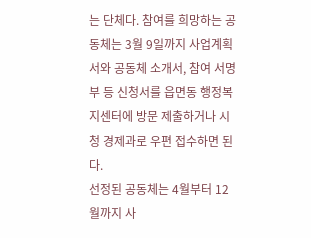는 단체다. 참여를 희망하는 공동체는 3월 9일까지 사업계획서와 공동체 소개서, 참여 서명부 등 신청서를 읍면동 행정복지센터에 방문 제출하거나 시청 경제과로 우편 접수하면 된다.
선정된 공동체는 4월부터 12월까지 사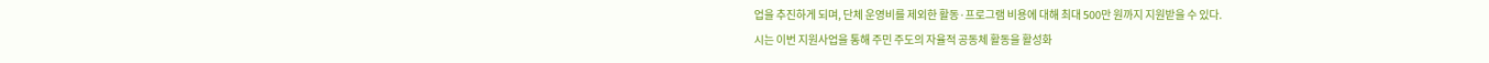업을 추진하게 되며, 단체 운영비를 제외한 활동·프로그램 비용에 대해 최대 500만 원까지 지원받을 수 있다.
시는 이번 지원사업을 통해 주민 주도의 자율적 공동체 활동을 활성화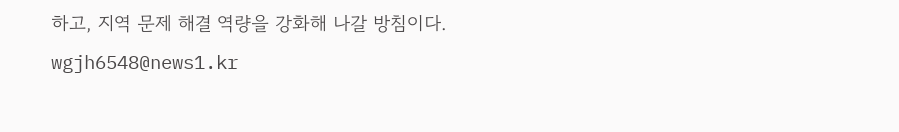하고, 지역 문제 해결 역량을 강화해 나갈 방침이다.
wgjh6548@news1.kr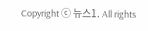Copyright ⓒ 뉴스1. All rights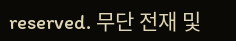reserved. 무단 전재 및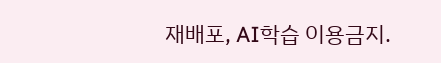재배포, AI학습 이용금지.